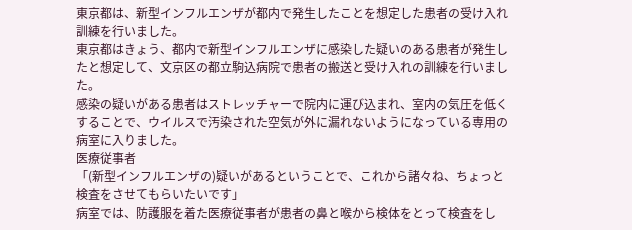東京都は、新型インフルエンザが都内で発生したことを想定した患者の受け入れ訓練を行いました。
東京都はきょう、都内で新型インフルエンザに感染した疑いのある患者が発生したと想定して、文京区の都立駒込病院で患者の搬送と受け入れの訓練を行いました。
感染の疑いがある患者はストレッチャーで院内に運び込まれ、室内の気圧を低くすることで、ウイルスで汚染された空気が外に漏れないようになっている専用の病室に入りました。
医療従事者
「(新型インフルエンザの)疑いがあるということで、これから諸々ね、ちょっと検査をさせてもらいたいです」
病室では、防護服を着た医療従事者が患者の鼻と喉から検体をとって検査をし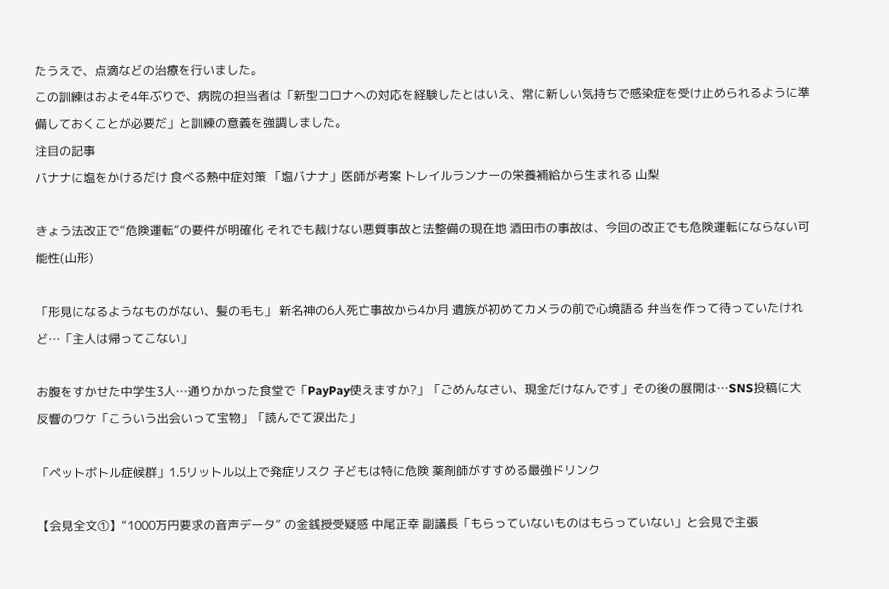たうえで、点滴などの治療を行いました。
この訓練はおよそ4年ぶりで、病院の担当者は「新型コロナへの対応を経験したとはいえ、常に新しい気持ちで感染症を受け止められるように準備しておくことが必要だ」と訓練の意義を強調しました。
注目の記事
バナナに塩をかけるだけ 食べる熱中症対策 「塩バナナ」医師が考案 トレイルランナーの栄養補給から生まれる 山梨

きょう法改正で”危険運転”の要件が明確化 それでも裁けない悪質事故と法整備の現在地 酒田市の事故は、今回の改正でも危険運転にならない可能性(山形)

「形見になるようなものがない、髪の毛も」 新名神の6人死亡事故から4か月 遺族が初めてカメラの前で心境語る 弁当を作って待っていたけれど…「主人は帰ってこない」

お腹をすかせた中学生3人…通りかかった食堂で「PayPay使えますか?」「ごめんなさい、現金だけなんです」その後の展開は…SNS投稿に大反響のワケ「こういう出会いって宝物」「読んでて涙出た」

「ペットボトル症候群」1.5リットル以上で発症リスク 子どもは特に危険 薬剤師がすすめる最強ドリンク

【会見全文①】“1000万円要求の音声データ” の金銭授受疑惑 中尾正幸 副議長「もらっていないものはもらっていない」と会見で主張